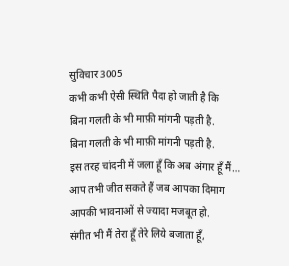सुविचार 3005
कभी कभी ऐसी स्थिति पैदा हो जाती है कि
बिना गलती के भी माफ़ी मांगनी पड़ती है.
बिना गलती के भी माफ़ी मांगनी पड़ती है.
इस तरह चांदनी में जला हूँ कि अब अंगार हूँ मैं…
आप तभी जीत सकते हैं जब आपका दिमाग आपकी भावनाओं से ज्यादा मजबूत हो.
संगीत भी मैं तेरा हूँ तेरे लिये बजाता हूँ,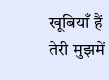खूबियाँ हैं तेरी मुझमें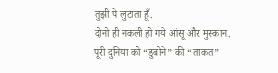तुझी पे लुटाता हूँ.
दोनो ही नकली हो गये आंसू और मुस्कान.
पूरी दुनिया को “डुबोने” की “ताकत”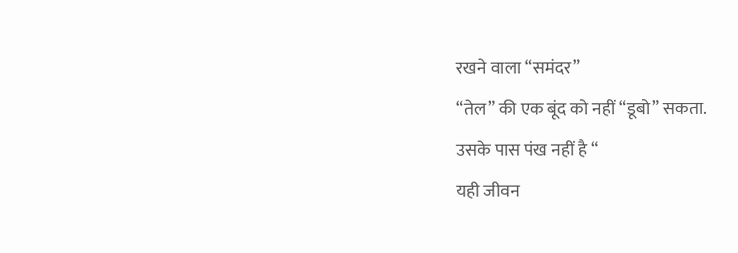रखने वाला “समंदर”
“तेल” की एक बूंद को नहीं “डूबो” सकता.
उसके पास पंख नहीं है “
यही जीवन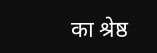का श्रेष्ठ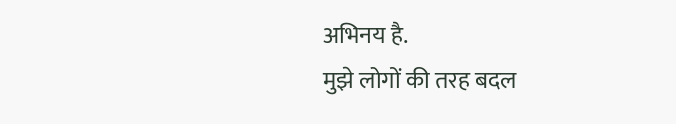अभिनय है.
मुझे लोगों की तरह बदल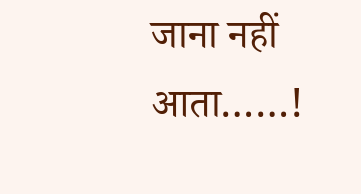जाना नहीं आता……!